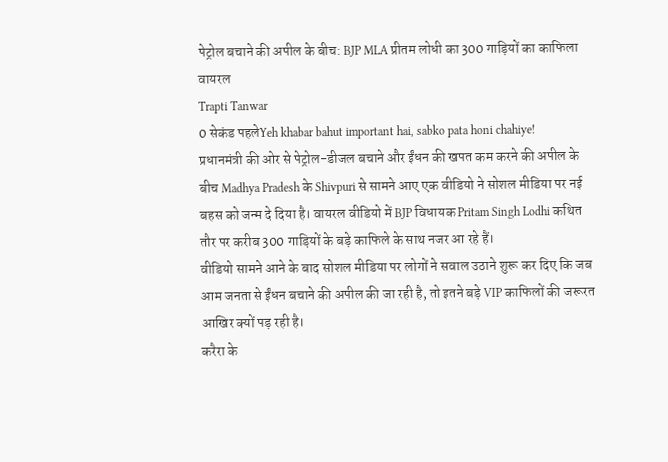पेट्रोल बचाने की अपील के बीच: BJP MLA प्रीतम लोधी का 300 गाड़ियों का काफिला वायरल
Trapti Tanwar
0 सेकंड पहलेYeh khabar bahut important hai, sabko pata honi chahiye!
प्रधानमंत्री की ओर से पेट्रोल-डीजल बचाने और ईंधन की खपत कम करने की अपील के बीच Madhya Pradesh के Shivpuri से सामने आए एक वीडियो ने सोशल मीडिया पर नई बहस को जन्म दे दिया है। वायरल वीडियो में BJP विधायक Pritam Singh Lodhi कथित तौर पर करीब 300 गाड़ियों के बड़े काफिले के साथ नजर आ रहे हैं।
वीडियो सामने आने के बाद सोशल मीडिया पर लोगों ने सवाल उठाने शुरू कर दिए कि जब आम जनता से ईंधन बचाने की अपील की जा रही है, तो इतने बड़े VIP काफिलों की जरूरत आखिर क्यों पड़ रही है।
करैरा के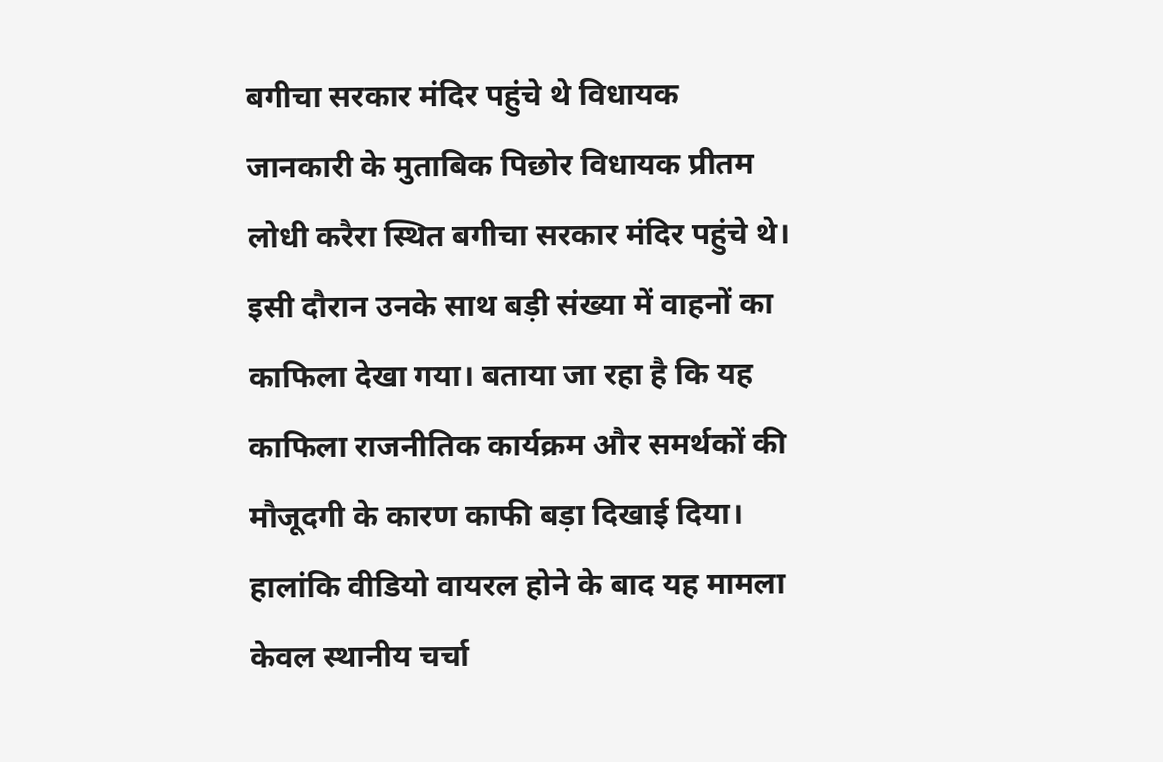बगीचा सरकार मंदिर पहुंचे थे विधायक
जानकारी के मुताबिक पिछोर विधायक प्रीतम लोधी करैरा स्थित बगीचा सरकार मंदिर पहुंचे थे। इसी दौरान उनके साथ बड़ी संख्या में वाहनों का काफिला देखा गया। बताया जा रहा है कि यह काफिला राजनीतिक कार्यक्रम और समर्थकों की मौजूदगी के कारण काफी बड़ा दिखाई दिया।
हालांकि वीडियो वायरल होने के बाद यह मामला केवल स्थानीय चर्चा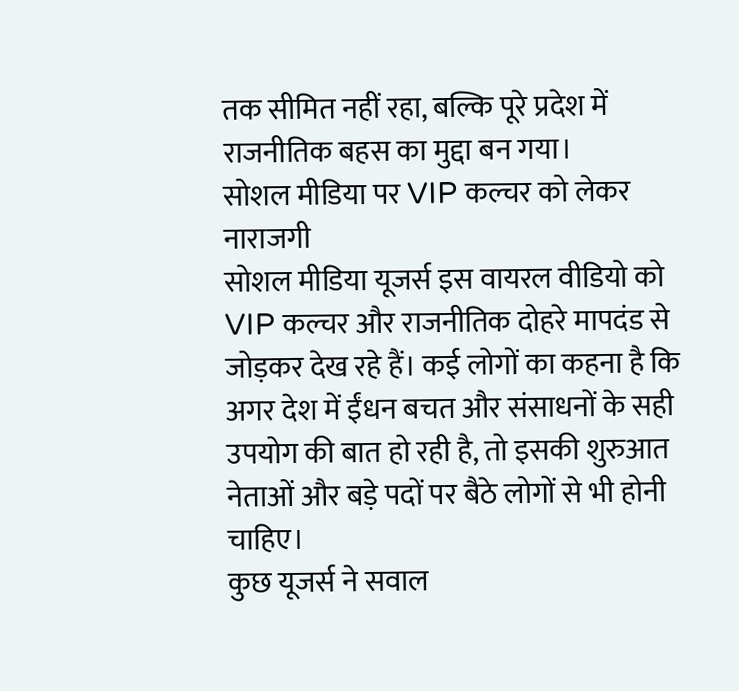तक सीमित नहीं रहा, बल्कि पूरे प्रदेश में राजनीतिक बहस का मुद्दा बन गया।
सोशल मीडिया पर VIP कल्चर को लेकर नाराजगी
सोशल मीडिया यूजर्स इस वायरल वीडियो को VIP कल्चर और राजनीतिक दोहरे मापदंड से जोड़कर देख रहे हैं। कई लोगों का कहना है कि अगर देश में ईंधन बचत और संसाधनों के सही उपयोग की बात हो रही है, तो इसकी शुरुआत नेताओं और बड़े पदों पर बैठे लोगों से भी होनी चाहिए।
कुछ यूजर्स ने सवाल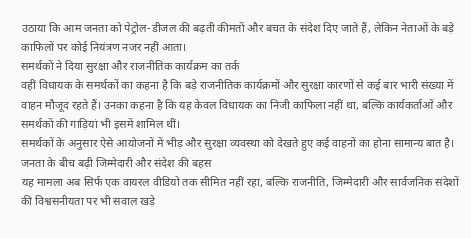उठाया कि आम जनता को पेट्रोल-डीजल की बढ़ती कीमतों और बचत के संदेश दिए जाते हैं, लेकिन नेताओं के बड़े काफिलों पर कोई नियंत्रण नजर नहीं आता।
समर्थकों ने दिया सुरक्षा और राजनीतिक कार्यक्रम का तर्क
वहीं विधायक के समर्थकों का कहना है कि बड़े राजनीतिक कार्यक्रमों और सुरक्षा कारणों से कई बार भारी संख्या में वाहन मौजूद रहते हैं। उनका कहना है कि यह केवल विधायक का निजी काफिला नहीं था, बल्कि कार्यकर्ताओं और समर्थकों की गाड़ियां भी इसमें शामिल थीं।
समर्थकों के अनुसार ऐसे आयोजनों में भीड़ और सुरक्षा व्यवस्था को देखते हुए कई वाहनों का होना सामान्य बात है।
जनता के बीच बढ़ी जिम्मेदारी और संदेश की बहस
यह मामला अब सिर्फ एक वायरल वीडियो तक सीमित नहीं रहा, बल्कि राजनीति, जिम्मेदारी और सार्वजनिक संदेशों की विश्वसनीयता पर भी सवाल खड़े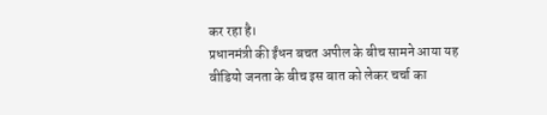कर रहा है।
प्रधानमंत्री की ईंधन बचत अपील के बीच सामने आया यह वीडियो जनता के बीच इस बात को लेकर चर्चा का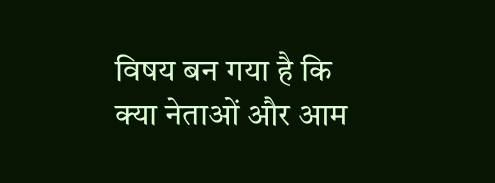विषय बन गया है कि क्या नेताओं और आम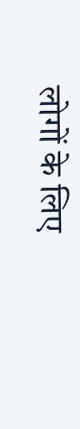लोगों के लिए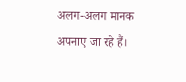अलग-अलग मानक अपनाए जा रहे हैं।